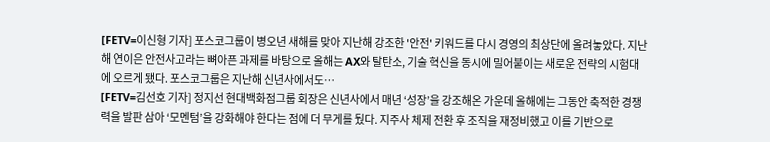[FETV=이신형 기자] 포스코그룹이 병오년 새해를 맞아 지난해 강조한 '안전' 키워드를 다시 경영의 최상단에 올려놓았다. 지난해 연이은 안전사고라는 뼈아픈 과제를 바탕으로 올해는 AX와 탈탄소, 기술 혁신을 동시에 밀어붙이는 새로운 전략의 시험대에 오르게 됐다. 포스코그룹은 지난해 신년사에서도…
[FETV=김선호 기자] 정지선 현대백화점그룹 회장은 신년사에서 매년 ‘성장’을 강조해온 가운데 올해에는 그동안 축적한 경쟁력을 발판 삼아 ‘모멘텀’을 강화해야 한다는 점에 더 무게를 뒀다. 지주사 체제 전환 후 조직을 재정비했고 이를 기반으로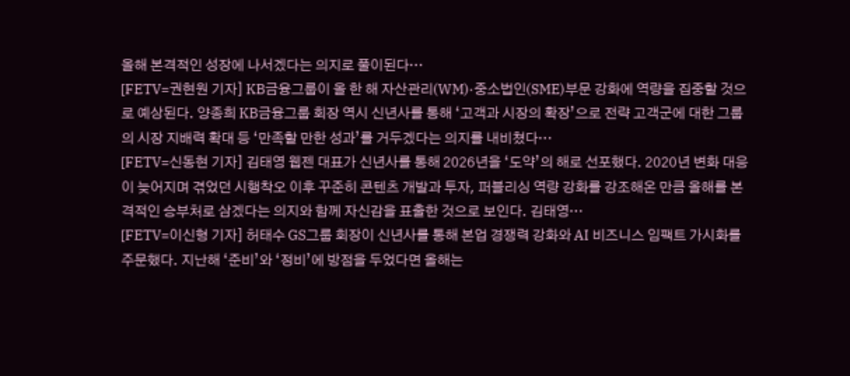올해 본격적인 성장에 나서겠다는 의지로 풀이된다…
[FETV=권현원 기자] KB금융그룹이 올 한 해 자산관리(WM)·중소법인(SME)부문 강화에 역량을 집중할 것으로 예상된다. 양종희 KB금융그룹 회장 역시 신년사를 통해 ‘고객과 시장의 확장’으로 전략 고객군에 대한 그룹의 시장 지배력 확대 등 ‘만족할 만한 성과’를 거두겠다는 의지를 내비쳤다…
[FETV=신동현 기자] 김태영 웹젠 대표가 신년사를 통해 2026년을 ‘도약’의 해로 선포했다. 2020년 변화 대응이 늦어지며 겪었던 시행착오 이후 꾸준히 콘텐츠 개발과 투자, 퍼블리싱 역량 강화를 강조해온 만큼 올해를 본격적인 승부처로 삼겠다는 의지와 함께 자신감을 표출한 것으로 보인다. 김태영…
[FETV=이신형 기자] 허태수 GS그룹 회장이 신년사를 통해 본업 경쟁력 강화와 AI 비즈니스 임팩트 가시화를 주문했다. 지난해 ‘준비’와 ‘정비’에 방점을 두었다면 올해는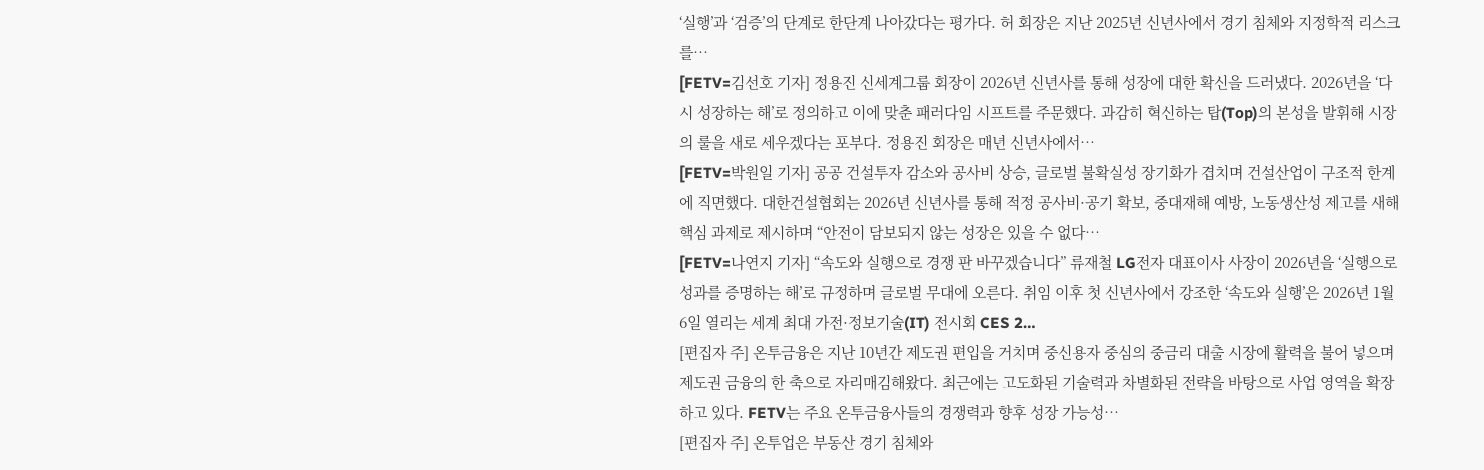‘실행’과 ‘검증’의 단계로 한단계 나아갔다는 평가다. 허 회장은 지난 2025년 신년사에서 경기 침체와 지정학적 리스크를…
[FETV=김선호 기자] 정용진 신세계그룹 회장이 2026년 신년사를 통해 성장에 대한 확신을 드러냈다. 2026년을 ‘다시 성장하는 해’로 정의하고 이에 맞춘 패러다임 시프트를 주문했다. 과감히 혁신하는 탑(Top)의 본성을 발휘해 시장의 룰을 새로 세우겠다는 포부다. 정용진 회장은 매년 신년사에서…
[FETV=박원일 기자] 공공 건설투자 감소와 공사비 상승, 글로벌 불확실성 장기화가 겹치며 건설산업이 구조적 한계에 직면했다. 대한건설협회는 2026년 신년사를 통해 적정 공사비·공기 확보, 중대재해 예방, 노동생산성 제고를 새해 핵심 과제로 제시하며 “안전이 담보되지 않는 성장은 있을 수 없다…
[FETV=나연지 기자] “속도와 실행으로 경쟁 판 바꾸겠습니다” 류재철 LG전자 대표이사 사장이 2026년을 ‘실행으로 성과를 증명하는 해’로 규정하며 글로벌 무대에 오른다. 취임 이후 첫 신년사에서 강조한 ‘속도와 실행’은 2026년 1월 6일 열리는 세계 최대 가전·정보기술(IT) 전시회 CES 2…
[편집자 주] 온투금융은 지난 10년간 제도권 편입을 거치며 중신용자 중심의 중금리 대출 시장에 활력을 불어 넣으며 제도권 금융의 한 축으로 자리매김해왔다. 최근에는 고도화된 기술력과 차별화된 전략을 바탕으로 사업 영역을 확장하고 있다. FETV는 주요 온투금융사들의 경쟁력과 향후 성장 가능성…
[편집자 주] 온투업은 부동산 경기 침체와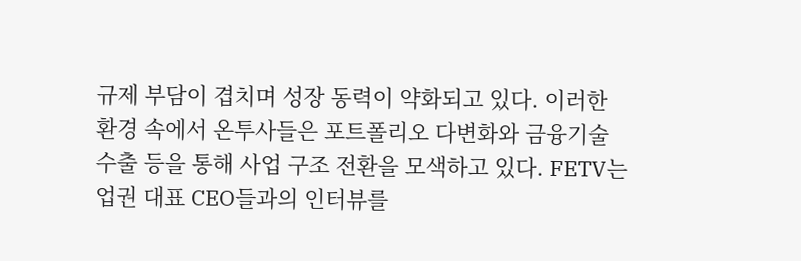규제 부담이 겹치며 성장 동력이 약화되고 있다. 이러한 환경 속에서 온투사들은 포트폴리오 다변화와 금융기술 수출 등을 통해 사업 구조 전환을 모색하고 있다. FETV는 업권 대표 CEO들과의 인터뷰를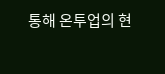통해 온투업의 현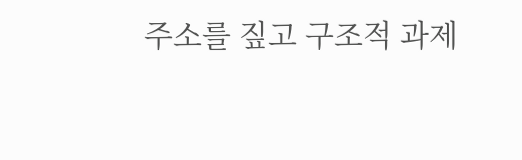주소를 짚고 구조적 과제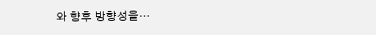와 향후 방향성을…